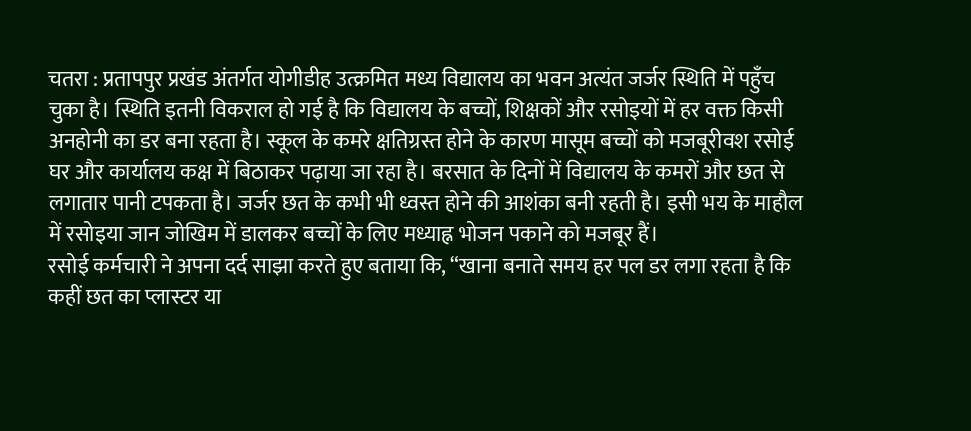चतरा : प्रतापपुर प्रखंड अंतर्गत योगीडीह उत्क्रमित मध्य विद्यालय का भवन अत्यंत जर्जर स्थिति में पहुँच चुका है। स्थिति इतनी विकराल हो गई है कि विद्यालय के बच्चों, शिक्षकों और रसोइयों में हर वक्त किसी अनहोनी का डर बना रहता है। स्कूल के कमरे क्षतिग्रस्त होने के कारण मासूम बच्चों को मजबूरीवश रसोई घर और कार्यालय कक्ष में बिठाकर पढ़ाया जा रहा है। बरसात के दिनों में विद्यालय के कमरों और छत से लगातार पानी टपकता है। जर्जर छत के कभी भी ध्वस्त होने की आशंका बनी रहती है। इसी भय के माहौल में रसोइया जान जोखिम में डालकर बच्चों के लिए मध्याह्न भोजन पकाने को मजबूर हैं।
रसोई कर्मचारी ने अपना दर्द साझा करते हुए बताया कि, “खाना बनाते समय हर पल डर लगा रहता है कि कहीं छत का प्लास्टर या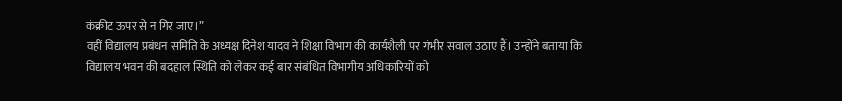कंक्रीट ऊपर से न गिर जाए।”
वहीं विद्यालय प्रबंधन समिति के अध्यक्ष दिनेश यादव ने शिक्षा विभाग की कार्यशैली पर गंभीर सवाल उठाए हैं। उन्होंने बताया कि विद्यालय भवन की बदहाल स्थिति को लेकर कई बार संबंधित विभागीय अधिकारियों को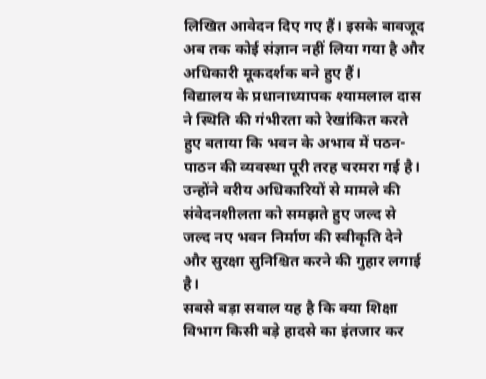लिखित आवेदन दिए गए हैं। इसके बावजूद अब तक कोई संज्ञान नहीं लिया गया है और अधिकारी मूकदर्शक बने हुए हैं।
विद्यालय के प्रधानाध्यापक श्यामलाल दास ने स्थिति की गंभीरता को रेखांकित करते हुए बताया कि भवन के अभाव में पठन-पाठन की व्यवस्था पूरी तरह चरमरा गई है। उन्होंने वरीय अधिकारियों से मामले की संवेदनशीलता को समझते हुए जल्द से जल्द नए भवन निर्माण की स्वीकृति देने और सुरक्षा सुनिश्चित करने की गुहार लगाई है।
सबसे बड़ा सवाल यह है कि क्या शिक्षा विभाग किसी बड़े हादसे का इंतजार कर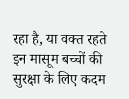रहा है, या वक्त रहते इन मासूम बच्चों की सुरक्षा के लिए कदम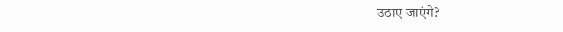उठाए जाएंगे?